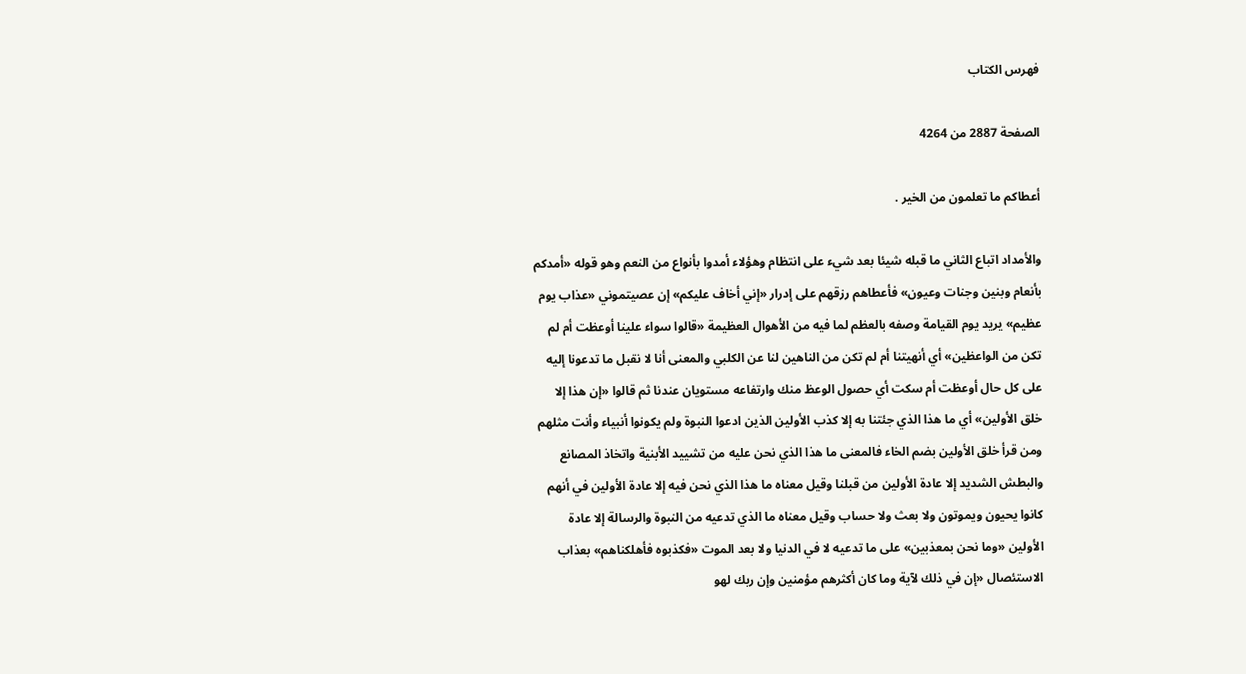فهرس الكتاب

الصفحة 2887 من 4264

أعطاكم ما تعلمون من الخير .

والأمداد اتباع الثاني ما قبله شيئا بعد شيء على انتظام وهؤلاء أمدوا بأنواع من النعم وهو قوله «أمدكم بأنعام وبنين وجنات وعيون» فأعطاهم رزقهم على إدرار «إني أخاف عليكم» إن عصيتموني «عذاب يوم عظيم» يريد يوم القيامة وصفه بالعظم لما فيه من الأهوال العظيمة «قالوا سواء علينا أوعظت أم لم تكن من الواعظين» أي أنهيتنا أم لم تكن من الناهين لنا عن الكلبي والمعنى أنا لا نقبل ما تدعونا إليه على كل حال أوعظت أم سكت أي حصول الوعظ منك وارتفاعه مستويان عندنا ثم قالوا «إن هذا إلا خلق الأولين» أي ما هذا الذي جئتنا به إلا كذب الأولين الذين ادعوا النبوة ولم يكونوا أنبياء وأنت مثلهم ومن قرأ خلق الأولين بضم الخاء فالمعنى ما هذا الذي نحن عليه من تشييد الأبنية واتخاذ المصانع والبطش الشديد إلا عادة الأولين من قبلنا وقيل معناه ما هذا الذي نحن فيه إلا عادة الأولين في أنهم كانوا يحيون ويموتون ولا بعث ولا حساب وقيل معناه ما الذي تدعيه من النبوة والرسالة إلا عادة الأولين «وما نحن بمعذبين» على ما تدعيه لا في الدنيا ولا بعد الموت «فكذبوه فأهلكناهم» بعذاب الاستئصال «إن في ذلك لآية وما كان أكثرهم مؤمنين وإن ربك لهو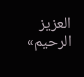العزيز الرحيم»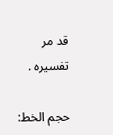قد مر تفسيره .

حجم الخط: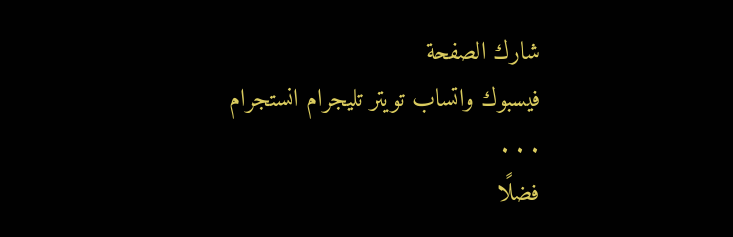شارك الصفحة
فيسبوك واتساب تويتر تليجرام انستجرام
. . .
فضلًا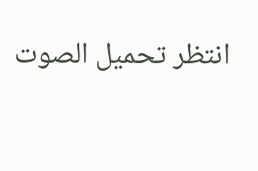انتظر تحميل الصوت